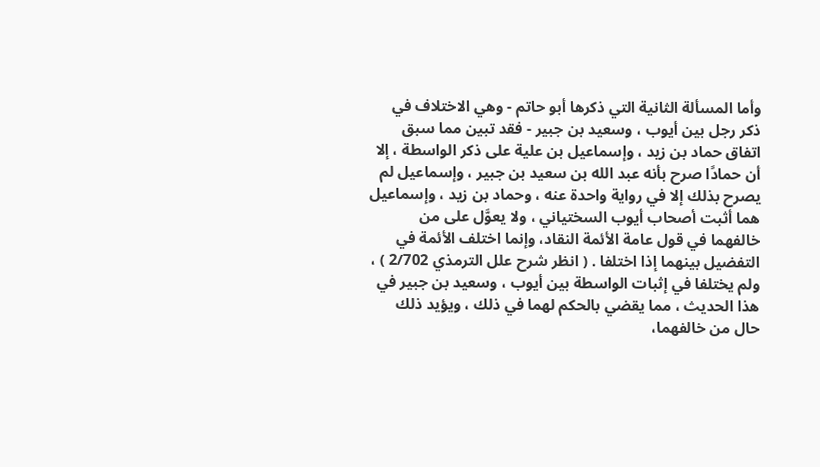وأما المسألة الثانية التي ذكرها أبو حاتم - وهي الاختلاف في ذكر رجل بين أيوب ، وسعيد بن جبير - فقد تبين مما سبق اتفاق حماد بن زيد ، وإسماعيل بن علية على ذكر الواسطة ، إلا أن حمادًا صرح بأنه عبد الله بن سعيد بن جبير ، وإسماعيل لم يصرح بذلك إلا في رواية واحدة عنه ، وحماد بن زيد ، وإسماعيل هما أثبت أصحاب أيوب السختياني ، ولا يعوَّل على من خالفهما في قول عامة الأئمة النقاد، وإنما اختلف الأئمة في التفضيل بينهما إذا اختلفا . ( انظر شرح علل الترمذي 2/702 ) ، ولم يختلفا في إثبات الواسطة بين أيوب ، وسعيد بن جبير في هذا الحديث ، مما يقضي بالحكم لهما في ذلك ، ويؤيد ذلك حال من خالفهما،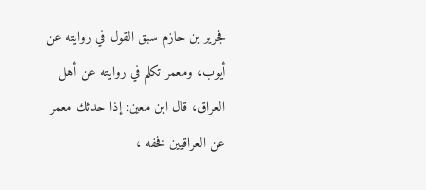فجرير بن حازم سبق القول في روايته عن أيوب، ومعمر تكلم في روايته عن أهل العراق، قال ابن معين: إذا حدثك معمر عن العراقيين فخفه ،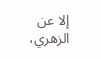إلا عن الزهري،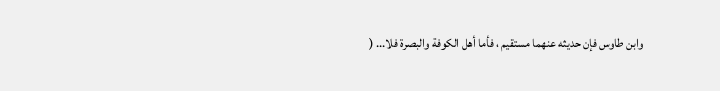وابن طاوس فإن حديثه عنهما مستقيم ، فأما أهل الكوفة والبصرة فلا... (